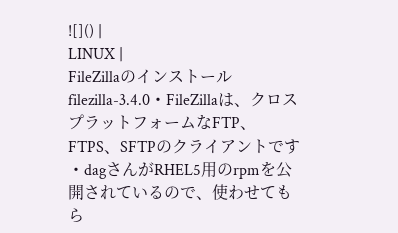![]() |
LINUX |
FileZillaのインストール
filezilla-3.4.0・FileZillaは、クロスプラットフォームなFTP、FTPS、SFTPのクライアントです
・dagさんがRHEL5用のrpmを公開されているので、使わせてもら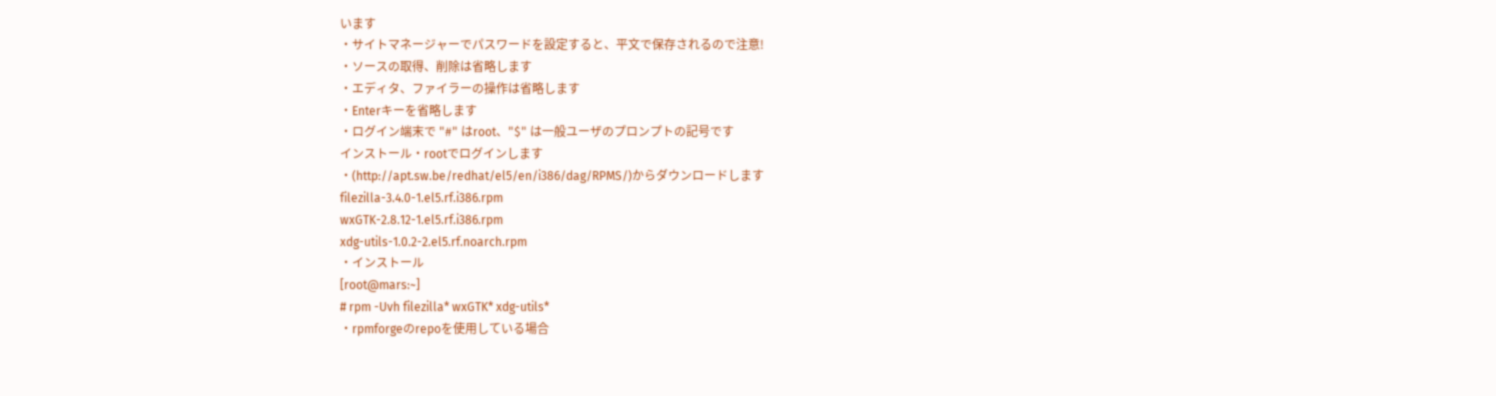います
・サイトマネージャーでパスワードを設定すると、平文で保存されるので注意!
・ソースの取得、削除は省略します
・エディタ、ファイラーの操作は省略します
・Enterキーを省略します
・ログイン端末で "#" はroot、"$" は一般ユーザのプロンプトの記号です
インストール・rootでログインします
・(http://apt.sw.be/redhat/el5/en/i386/dag/RPMS/)からダウンロードします
filezilla-3.4.0-1.el5.rf.i386.rpm
wxGTK-2.8.12-1.el5.rf.i386.rpm
xdg-utils-1.0.2-2.el5.rf.noarch.rpm
・インストール
[root@mars:~]
# rpm -Uvh filezilla* wxGTK* xdg-utils*
・rpmforgeのrepoを使用している場合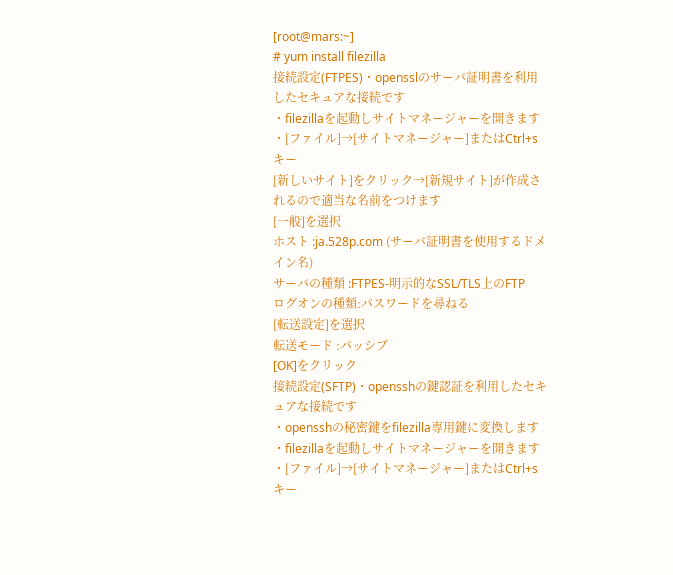[root@mars:~]
# yum install filezilla
接続設定(FTPES)・opensslのサーバ証明書を利用したセキュアな接続です
・filezillaを起動しサイトマネージャーを開きます
・[ファイル]→[サイトマネージャー]またはCtrl+sキー
[新しいサイト]をクリック→[新規サイト]が作成されるので適当な名前をつけます
[一般]を選択
ホスト :ja.528p.com (サーバ証明書を使用するドメイン名)
サーバの種類 :FTPES-明示的なSSL/TLS上のFTP
ログオンの種類:パスワードを尋ねる
[転送設定]を選択
転送モード :パッシブ
[OK]をクリック
接続設定(SFTP)・opensshの鍵認証を利用したセキュアな接続です
・opensshの秘密鍵をfilezilla専用鍵に変換します
・filezillaを起動しサイトマネージャーを開きます
・[ファイル]→[サイトマネージャー]またはCtrl+sキー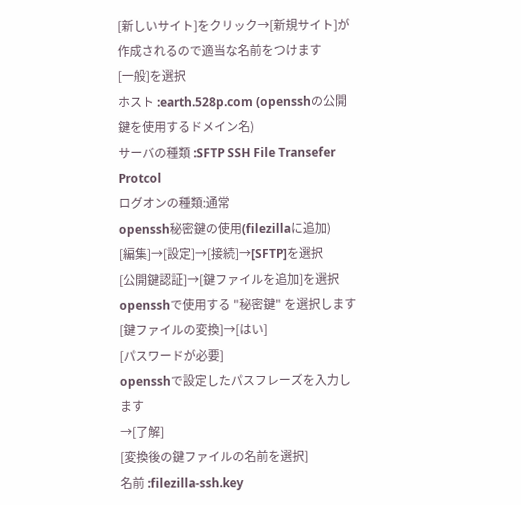[新しいサイト]をクリック→[新規サイト]が作成されるので適当な名前をつけます
[一般]を選択
ホスト :earth.528p.com (opensshの公開鍵を使用するドメイン名)
サーバの種類 :SFTP SSH File Transefer Protcol
ログオンの種類:通常
openssh秘密鍵の使用(filezillaに追加)
[編集]→[設定]→[接続]→[SFTP]を選択
[公開鍵認証]→[鍵ファイルを追加]を選択
opensshで使用する "秘密鍵" を選択します
[鍵ファイルの変換]→[はい]
[パスワードが必要]
opensshで設定したパスフレーズを入力します
→[了解]
[変換後の鍵ファイルの名前を選択]
名前 :filezilla-ssh.key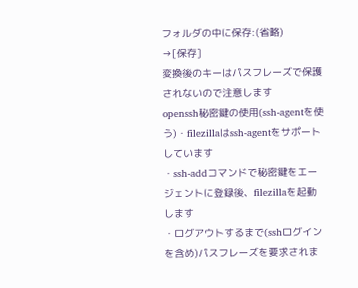フォルダの中に保存:(省略)
→[保存]
変換後のキーはパスフレーズで保護されないので注意します
openssh秘密鍵の使用(ssh-agentを使う)・filezillaはssh-agentをサポートしています
・ssh-addコマンドで秘密鍵をエージェントに登録後、filezillaを起動します
・ログアウトするまで(sshログイン を含め)パスフレーズを要求されま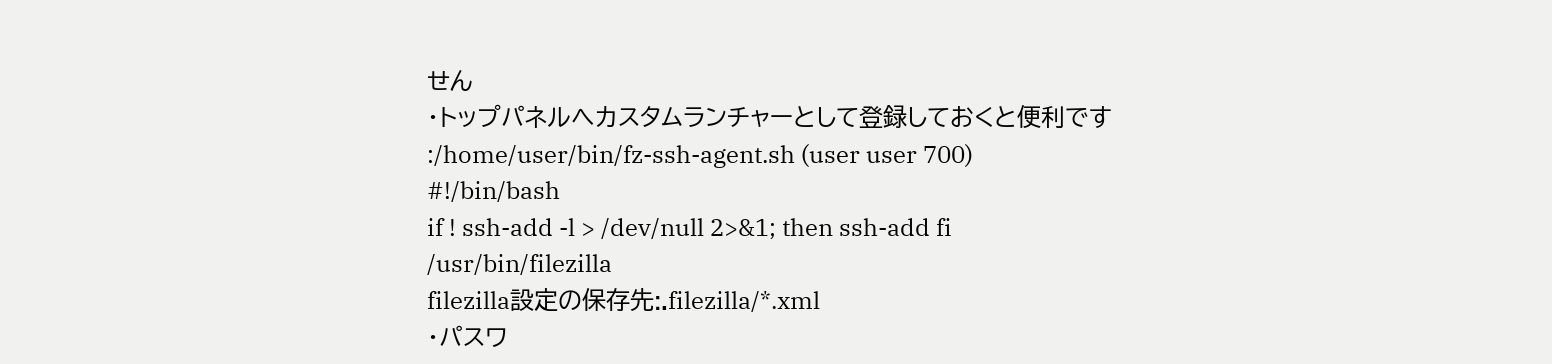せん
・トップパネルへカスタムランチャーとして登録しておくと便利です
:/home/user/bin/fz-ssh-agent.sh (user user 700)
#!/bin/bash
if ! ssh-add -l > /dev/null 2>&1; then ssh-add fi
/usr/bin/filezilla
filezilla設定の保存先:.filezilla/*.xml
・パスワ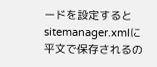ードを設定するとsitemanager.xmlに平文で保存されるの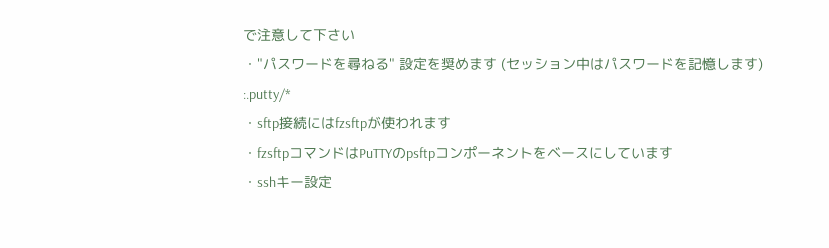で注意して下さい
・"パスワードを尋ねる" 設定を奨めます (セッション中はパスワードを記憶します)
:.putty/*
・sftp接続にはfzsftpが使われます
・fzsftpコマンドはPuTTYのpsftpコンポーネントをベースにしています
・sshキー設定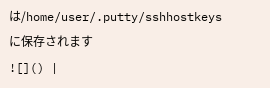は/home/user/.putty/sshhostkeysに保存されます
![]() |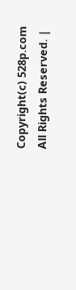Copyright(c) 528p.com All Rights Reserved. |